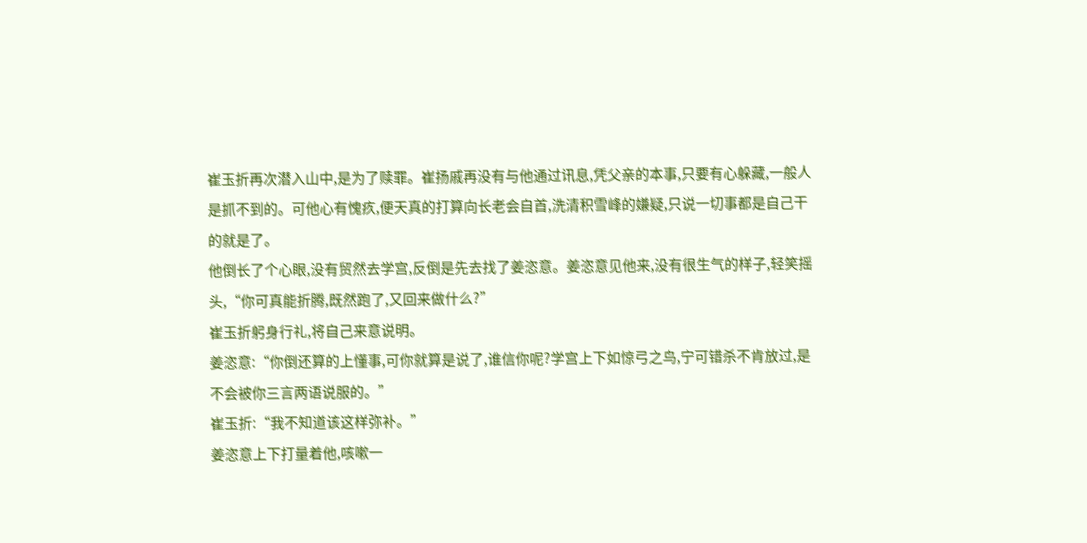崔玉折再次潜入山中,是为了赎罪。崔扬戚再没有与他通过讯息,凭父亲的本事,只要有心躲藏,一般人是抓不到的。可他心有愧疚,便天真的打算向长老会自首,洗清积雪峰的嫌疑,只说一切事都是自己干的就是了。
他倒长了个心眼,没有贸然去学宫,反倒是先去找了姜恣意。姜恣意见他来,没有很生气的样子,轻笑摇头,“你可真能折腾,既然跑了,又回来做什么?”
崔玉折躬身行礼,将自己来意说明。
姜恣意:“你倒还算的上懂事,可你就算是说了,谁信你呢?学宫上下如惊弓之鸟,宁可错杀不肯放过,是不会被你三言两语说服的。”
崔玉折:“我不知道该这样弥补。”
姜恣意上下打量着他,咳嗽一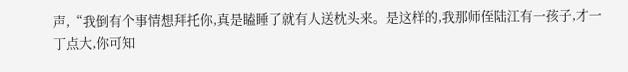声,“我倒有个事情想拜托你,真是瞌睡了就有人送枕头来。是这样的,我那师侄陆江有一孩子,才一丁点大,你可知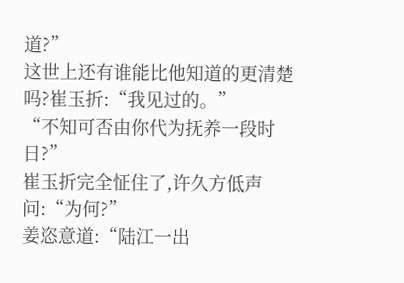道?”
这世上还有谁能比他知道的更清楚吗?崔玉折:“我见过的。”
“不知可否由你代为抚养一段时日?”
崔玉折完全怔住了,许久方低声问:“为何?”
姜恣意道:“陆江一出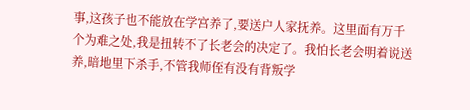事,这孩子也不能放在学宫养了,要送户人家抚养。这里面有万千个为难之处,我是扭转不了长老会的决定了。我怕长老会明着说送养,暗地里下杀手,不管我师侄有没有背叛学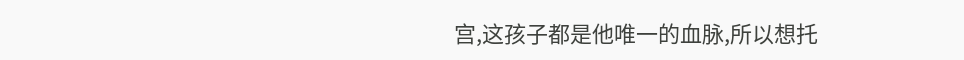宫,这孩子都是他唯一的血脉,所以想托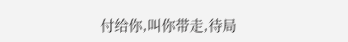付给你,叫你带走,待局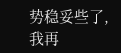势稳妥些了,我再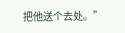把他送个去处。”